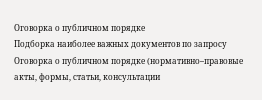Оговорка о публичном порядке
Подборка наиболее важных документов по запросу Оговорка о публичном порядке (нормативно–правовые акты, формы, статьи, консультации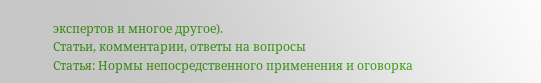экспертов и многое другое).
Статьи, комментарии, ответы на вопросы
Статья: Нормы непосредственного применения и оговорка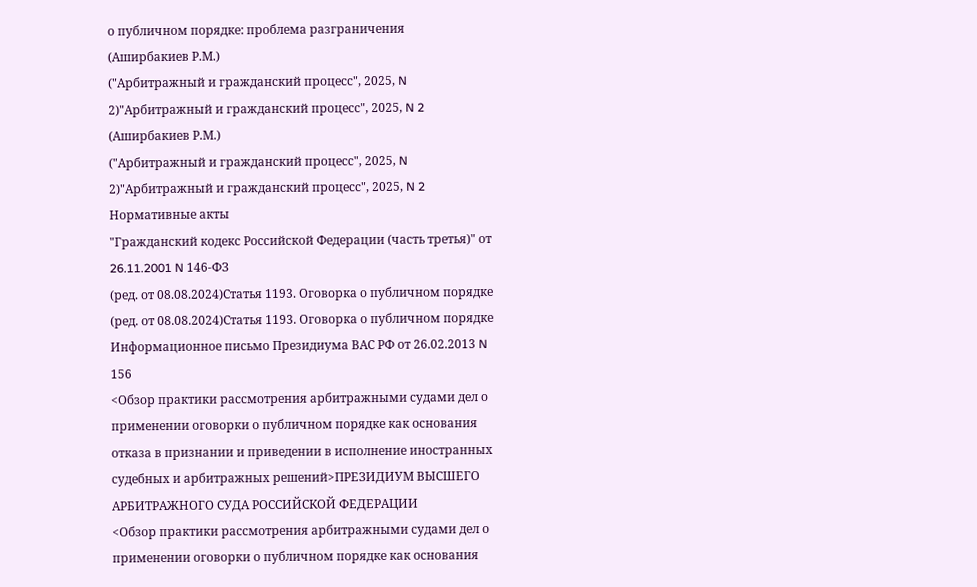о публичном порядке: проблема разграничения
(Аширбакиев Р.М.)
("Арбитражный и гражданский процесс", 2025, N 2)"Арбитражный и гражданский процесс", 2025, N 2
(Аширбакиев Р.М.)
("Арбитражный и гражданский процесс", 2025, N 2)"Арбитражный и гражданский процесс", 2025, N 2
Нормативные акты
"Гражданский кодекс Российской Федерации (часть третья)" от 26.11.2001 N 146-ФЗ
(ред. от 08.08.2024)Статья 1193. Оговорка о публичном порядке
(ред. от 08.08.2024)Статья 1193. Оговорка о публичном порядке
Информационное письмо Президиума ВАС РФ от 26.02.2013 N 156
<Обзор практики рассмотрения арбитражными судами дел о применении оговорки о публичном порядке как основания отказа в признании и приведении в исполнение иностранных судебных и арбитражных решений>ПРЕЗИДИУМ ВЫСШЕГО АРБИТРАЖНОГО СУДА РОССИЙСКОЙ ФЕДЕРАЦИИ
<Обзор практики рассмотрения арбитражными судами дел о применении оговорки о публичном порядке как основания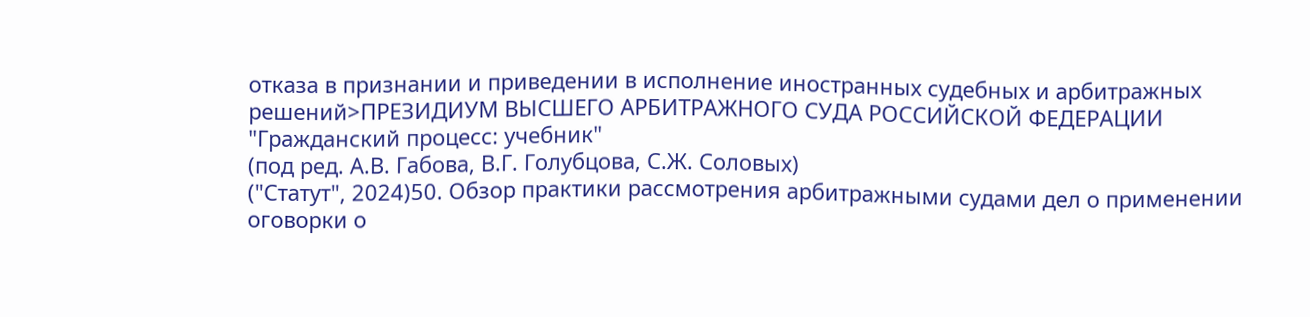отказа в признании и приведении в исполнение иностранных судебных и арбитражных решений>ПРЕЗИДИУМ ВЫСШЕГО АРБИТРАЖНОГО СУДА РОССИЙСКОЙ ФЕДЕРАЦИИ
"Гражданский процесс: учебник"
(под ред. А.В. Габова, В.Г. Голубцова, С.Ж. Соловых)
("Статут", 2024)50. Обзор практики рассмотрения арбитражными судами дел о применении оговорки о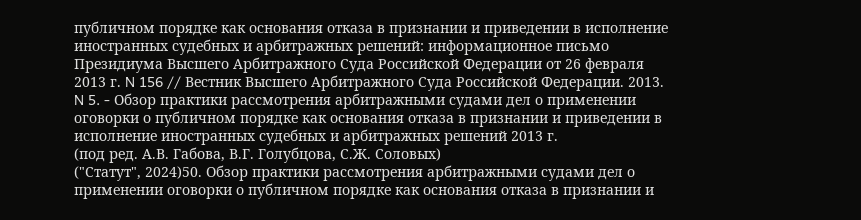публичном порядке как основания отказа в признании и приведении в исполнение иностранных судебных и арбитражных решений: информационное письмо Президиума Высшего Арбитражного Суда Российской Федерации от 26 февраля 2013 г. N 156 // Вестник Высшего Арбитражного Суда Российской Федерации. 2013. N 5. - Обзор практики рассмотрения арбитражными судами дел о применении оговорки о публичном порядке как основания отказа в признании и приведении в исполнение иностранных судебных и арбитражных решений 2013 г.
(под ред. А.В. Габова, В.Г. Голубцова, С.Ж. Соловых)
("Статут", 2024)50. Обзор практики рассмотрения арбитражными судами дел о применении оговорки о публичном порядке как основания отказа в признании и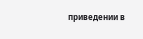приведении в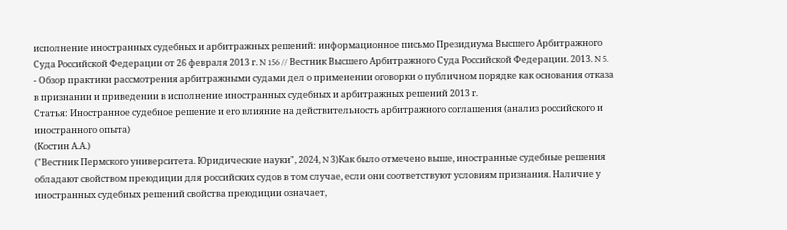исполнение иностранных судебных и арбитражных решений: информационное письмо Президиума Высшего Арбитражного Суда Российской Федерации от 26 февраля 2013 г. N 156 // Вестник Высшего Арбитражного Суда Российской Федерации. 2013. N 5. - Обзор практики рассмотрения арбитражными судами дел о применении оговорки о публичном порядке как основания отказа в признании и приведении в исполнение иностранных судебных и арбитражных решений 2013 г.
Статья: Иностранное судебное решение и его влияние на действительность арбитражного соглашения (анализ российского и иностранного опыта)
(Костин А.А.)
("Вестник Пермского университета. Юридические науки", 2024, N 3)Как было отмечено выше, иностранные судебные решения обладают свойством преюдиции для российских судов в том случае, если они соответствуют условиям признания. Наличие у иностранных судебных решений свойства преюдиции означает,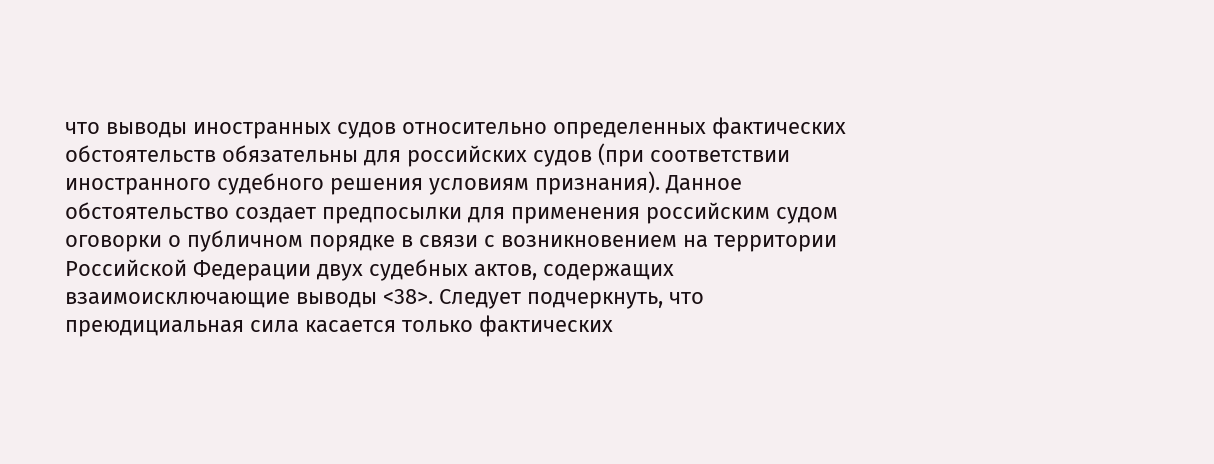что выводы иностранных судов относительно определенных фактических обстоятельств обязательны для российских судов (при соответствии иностранного судебного решения условиям признания). Данное обстоятельство создает предпосылки для применения российским судом оговорки о публичном порядке в связи с возникновением на территории Российской Федерации двух судебных актов, содержащих взаимоисключающие выводы <38>. Следует подчеркнуть, что преюдициальная сила касается только фактических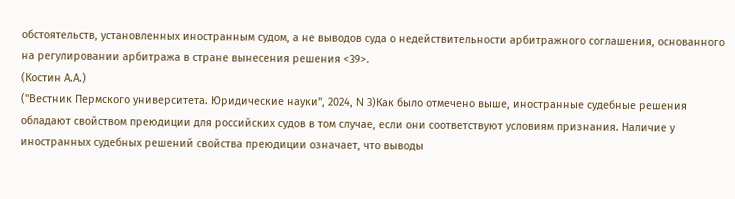обстоятельств, установленных иностранным судом, а не выводов суда о недействительности арбитражного соглашения, основанного на регулировании арбитража в стране вынесения решения <39>.
(Костин А.А.)
("Вестник Пермского университета. Юридические науки", 2024, N 3)Как было отмечено выше, иностранные судебные решения обладают свойством преюдиции для российских судов в том случае, если они соответствуют условиям признания. Наличие у иностранных судебных решений свойства преюдиции означает, что выводы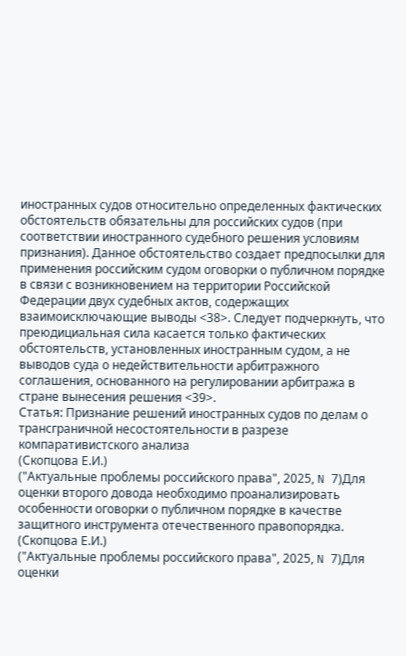иностранных судов относительно определенных фактических обстоятельств обязательны для российских судов (при соответствии иностранного судебного решения условиям признания). Данное обстоятельство создает предпосылки для применения российским судом оговорки о публичном порядке в связи с возникновением на территории Российской Федерации двух судебных актов, содержащих взаимоисключающие выводы <38>. Следует подчеркнуть, что преюдициальная сила касается только фактических обстоятельств, установленных иностранным судом, а не выводов суда о недействительности арбитражного соглашения, основанного на регулировании арбитража в стране вынесения решения <39>.
Статья: Признание решений иностранных судов по делам о трансграничной несостоятельности в разрезе компаративистского анализа
(Скопцова Е.И.)
("Актуальные проблемы российского права", 2025, N 7)Для оценки второго довода необходимо проанализировать особенности оговорки о публичном порядке в качестве защитного инструмента отечественного правопорядка.
(Скопцова Е.И.)
("Актуальные проблемы российского права", 2025, N 7)Для оценки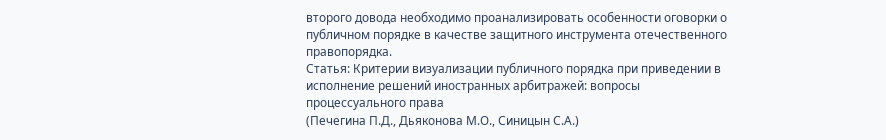второго довода необходимо проанализировать особенности оговорки о публичном порядке в качестве защитного инструмента отечественного правопорядка.
Статья: Критерии визуализации публичного порядка при приведении в исполнение решений иностранных арбитражей: вопросы процессуального права
(Печегина П.Д., Дьяконова М.О., Синицын С.А.)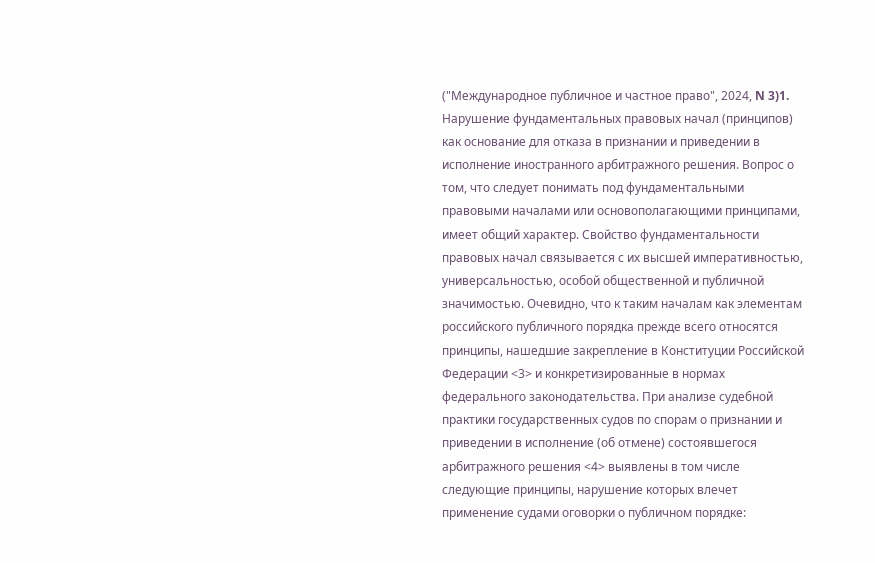("Международное публичное и частное право", 2024, N 3)1. Нарушение фундаментальных правовых начал (принципов) как основание для отказа в признании и приведении в исполнение иностранного арбитражного решения. Вопрос о том, что следует понимать под фундаментальными правовыми началами или основополагающими принципами, имеет общий характер. Свойство фундаментальности правовых начал связывается с их высшей императивностью, универсальностью, особой общественной и публичной значимостью. Очевидно, что к таким началам как элементам российского публичного порядка прежде всего относятся принципы, нашедшие закрепление в Конституции Российской Федерации <3> и конкретизированные в нормах федерального законодательства. При анализе судебной практики государственных судов по спорам о признании и приведении в исполнение (об отмене) состоявшегося арбитражного решения <4> выявлены в том числе следующие принципы, нарушение которых влечет применение судами оговорки о публичном порядке: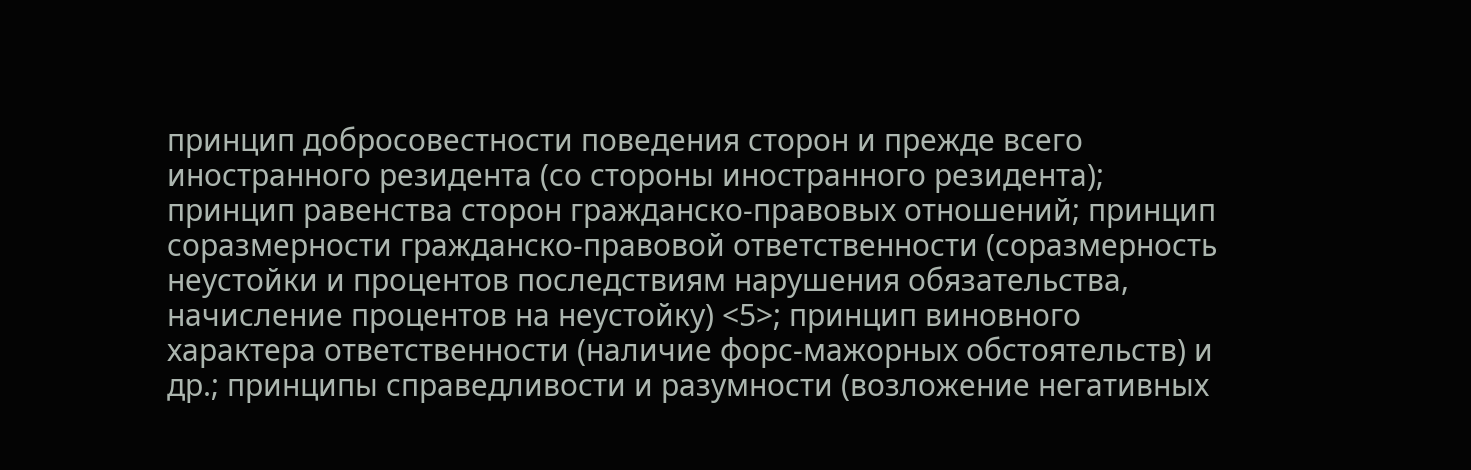принцип добросовестности поведения сторон и прежде всего иностранного резидента (со стороны иностранного резидента); принцип равенства сторон гражданско-правовых отношений; принцип соразмерности гражданско-правовой ответственности (соразмерность неустойки и процентов последствиям нарушения обязательства, начисление процентов на неустойку) <5>; принцип виновного характера ответственности (наличие форс-мажорных обстоятельств) и др.; принципы справедливости и разумности (возложение негативных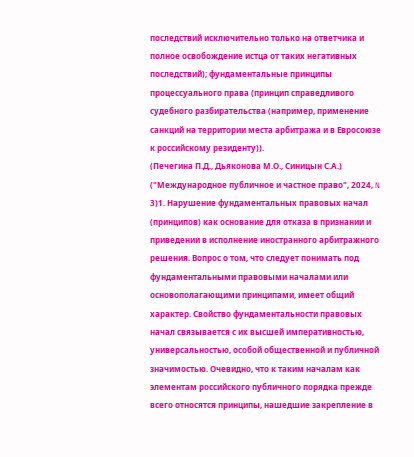последствий исключительно только на ответчика и полное освобождение истца от таких негативных последствий); фундаментальные принципы процессуального права (принцип справедливого судебного разбирательства (например, применение санкций на территории места арбитража и в Евросоюзе к российскому резиденту)).
(Печегина П.Д., Дьяконова М.О., Синицын С.А.)
("Международное публичное и частное право", 2024, N 3)1. Нарушение фундаментальных правовых начал (принципов) как основание для отказа в признании и приведении в исполнение иностранного арбитражного решения. Вопрос о том, что следует понимать под фундаментальными правовыми началами или основополагающими принципами, имеет общий характер. Свойство фундаментальности правовых начал связывается с их высшей императивностью, универсальностью, особой общественной и публичной значимостью. Очевидно, что к таким началам как элементам российского публичного порядка прежде всего относятся принципы, нашедшие закрепление в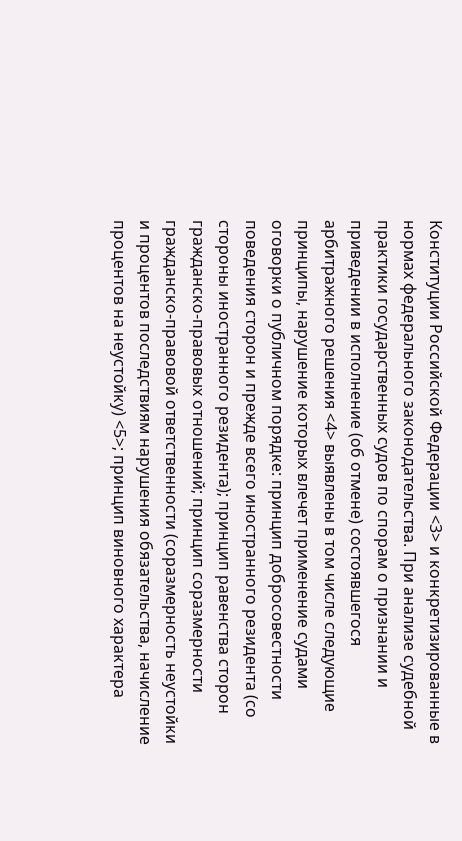Конституции Российской Федерации <3> и конкретизированные в нормах федерального законодательства. При анализе судебной практики государственных судов по спорам о признании и приведении в исполнение (об отмене) состоявшегося арбитражного решения <4> выявлены в том числе следующие принципы, нарушение которых влечет применение судами оговорки о публичном порядке: принцип добросовестности поведения сторон и прежде всего иностранного резидента (со стороны иностранного резидента); принцип равенства сторон гражданско-правовых отношений; принцип соразмерности гражданско-правовой ответственности (соразмерность неустойки и процентов последствиям нарушения обязательства, начисление процентов на неустойку) <5>; принцип виновного характера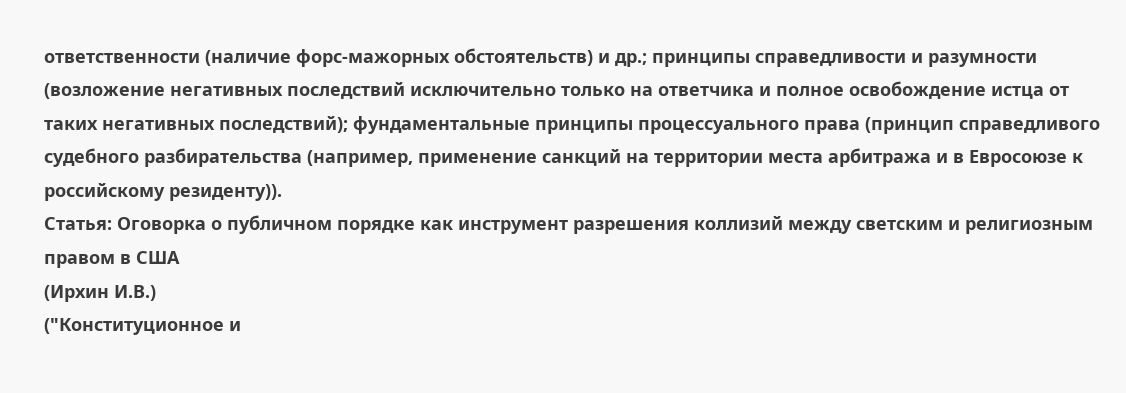ответственности (наличие форс-мажорных обстоятельств) и др.; принципы справедливости и разумности (возложение негативных последствий исключительно только на ответчика и полное освобождение истца от таких негативных последствий); фундаментальные принципы процессуального права (принцип справедливого судебного разбирательства (например, применение санкций на территории места арбитража и в Евросоюзе к российскому резиденту)).
Статья: Оговорка о публичном порядке как инструмент разрешения коллизий между светским и религиозным правом в США
(Ирхин И.В.)
("Конституционное и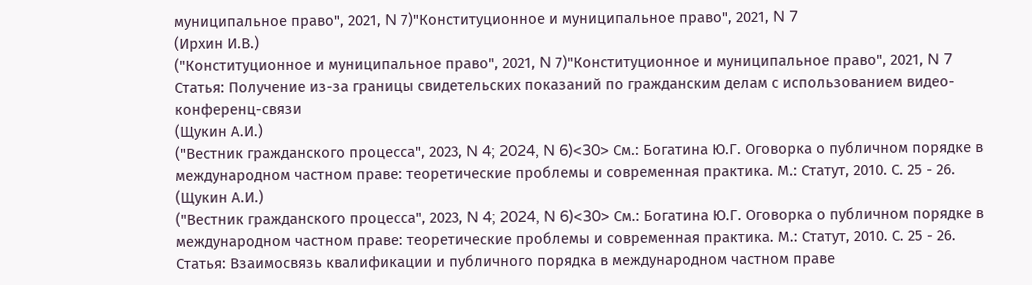муниципальное право", 2021, N 7)"Конституционное и муниципальное право", 2021, N 7
(Ирхин И.В.)
("Конституционное и муниципальное право", 2021, N 7)"Конституционное и муниципальное право", 2021, N 7
Статья: Получение из-за границы свидетельских показаний по гражданским делам с использованием видео-конференц-связи
(Щукин А.И.)
("Вестник гражданского процесса", 2023, N 4; 2024, N 6)<30> См.: Богатина Ю.Г. Оговорка о публичном порядке в международном частном праве: теоретические проблемы и современная практика. М.: Статут, 2010. С. 25 - 26.
(Щукин А.И.)
("Вестник гражданского процесса", 2023, N 4; 2024, N 6)<30> См.: Богатина Ю.Г. Оговорка о публичном порядке в международном частном праве: теоретические проблемы и современная практика. М.: Статут, 2010. С. 25 - 26.
Статья: Взаимосвязь квалификации и публичного порядка в международном частном праве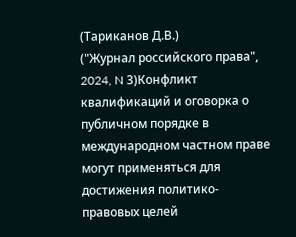(Тариканов Д.В.)
("Журнал российского права", 2024, N 3)Конфликт квалификаций и оговорка о публичном порядке в международном частном праве могут применяться для достижения политико-правовых целей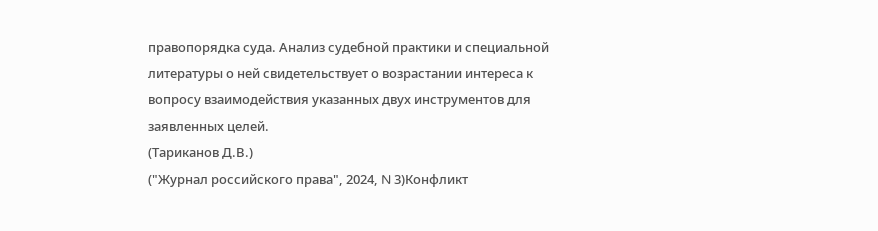правопорядка суда. Анализ судебной практики и специальной литературы о ней свидетельствует о возрастании интереса к вопросу взаимодействия указанных двух инструментов для заявленных целей.
(Тариканов Д.В.)
("Журнал российского права", 2024, N 3)Конфликт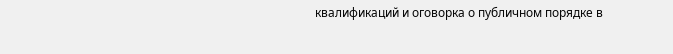квалификаций и оговорка о публичном порядке в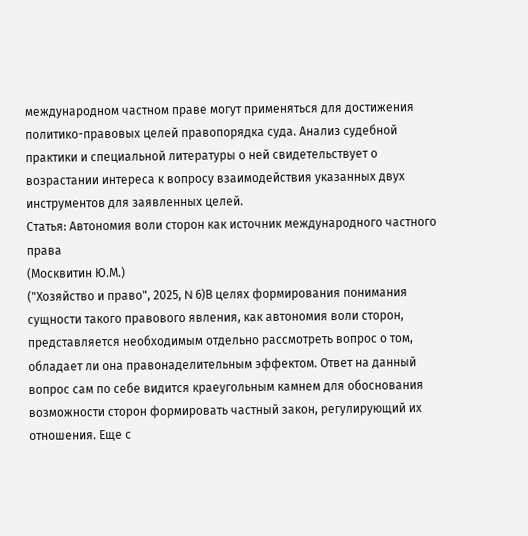международном частном праве могут применяться для достижения политико-правовых целей правопорядка суда. Анализ судебной практики и специальной литературы о ней свидетельствует о возрастании интереса к вопросу взаимодействия указанных двух инструментов для заявленных целей.
Статья: Автономия воли сторон как источник международного частного права
(Москвитин Ю.М.)
("Хозяйство и право", 2025, N 6)В целях формирования понимания сущности такого правового явления, как автономия воли сторон, представляется необходимым отдельно рассмотреть вопрос о том, обладает ли она правонаделительным эффектом. Ответ на данный вопрос сам по себе видится краеугольным камнем для обоснования возможности сторон формировать частный закон, регулирующий их отношения. Еще с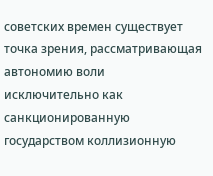советских времен существует точка зрения, рассматривающая автономию воли исключительно как санкционированную государством коллизионную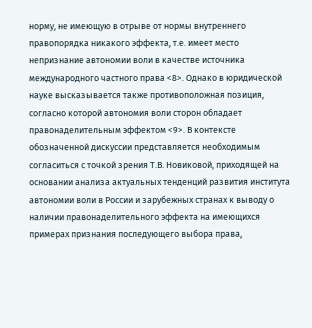норму, не имеющую в отрыве от нормы внутреннего правопорядка никакого эффекта, т.е. имеет место непризнание автономии воли в качестве источника международного частного права <8>. Однако в юридической науке высказывается также противоположная позиция, согласно которой автономия воли сторон обладает правонаделительным эффектом <9>. В контексте обозначенной дискуссии представляется необходимым согласиться с точкой зрения Т.В. Новиковой, приходящей на основании анализа актуальных тенденций развития института автономии воли в России и зарубежных странах к выводу о наличии правонаделительного эффекта на имеющихся примерах признания последующего выбора права,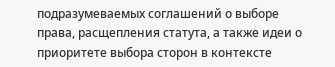подразумеваемых соглашений о выборе права, расщепления статута, а также идеи о приоритете выбора сторон в контексте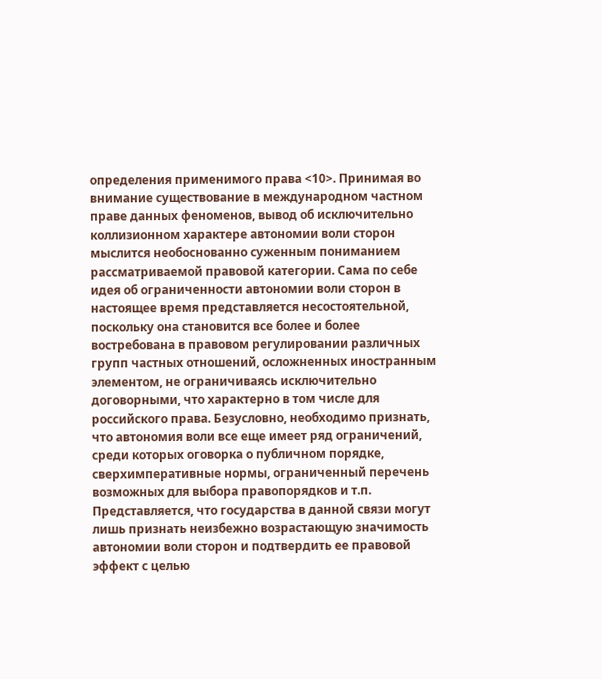определения применимого права <10>. Принимая во внимание существование в международном частном праве данных феноменов, вывод об исключительно коллизионном характере автономии воли сторон мыслится необоснованно суженным пониманием рассматриваемой правовой категории. Сама по себе идея об ограниченности автономии воли сторон в настоящее время представляется несостоятельной, поскольку она становится все более и более востребована в правовом регулировании различных групп частных отношений, осложненных иностранным элементом, не ограничиваясь исключительно договорными, что характерно в том числе для российского права. Безусловно, необходимо признать, что автономия воли все еще имеет ряд ограничений, среди которых оговорка о публичном порядке, сверхимперативные нормы, ограниченный перечень возможных для выбора правопорядков и т.п. Представляется, что государства в данной связи могут лишь признать неизбежно возрастающую значимость автономии воли сторон и подтвердить ее правовой эффект с целью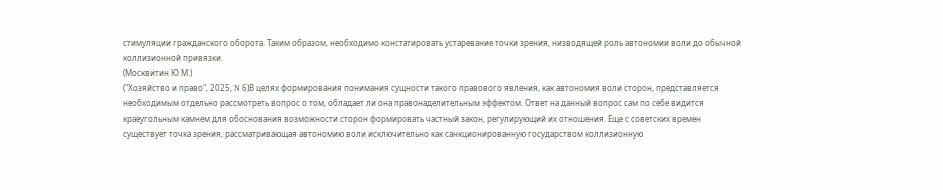стимуляции гражданского оборота. Таким образом, необходимо констатировать устаревание точки зрения, низводящей роль автономии воли до обычной коллизионной привязки.
(Москвитин Ю.М.)
("Хозяйство и право", 2025, N 6)В целях формирования понимания сущности такого правового явления, как автономия воли сторон, представляется необходимым отдельно рассмотреть вопрос о том, обладает ли она правонаделительным эффектом. Ответ на данный вопрос сам по себе видится краеугольным камнем для обоснования возможности сторон формировать частный закон, регулирующий их отношения. Еще с советских времен существует точка зрения, рассматривающая автономию воли исключительно как санкционированную государством коллизионную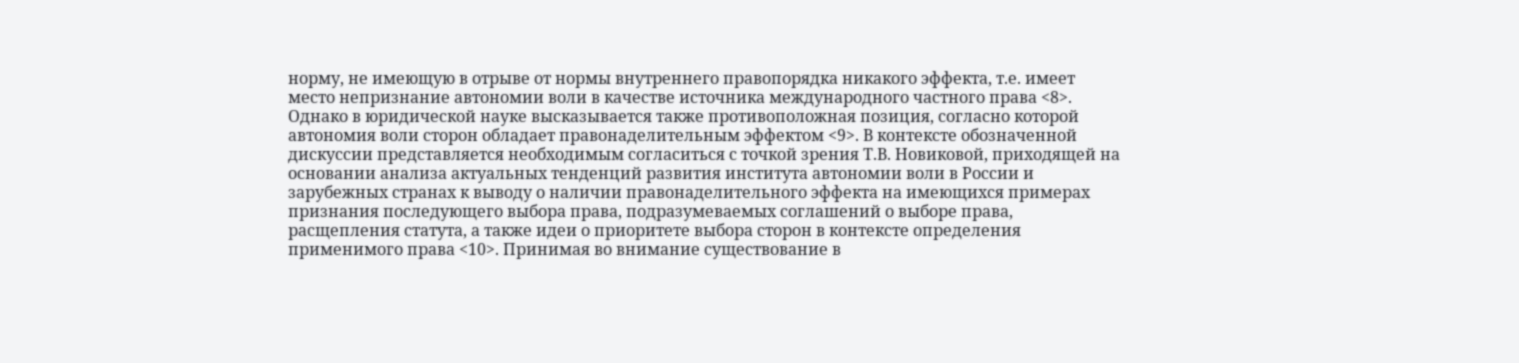норму, не имеющую в отрыве от нормы внутреннего правопорядка никакого эффекта, т.е. имеет место непризнание автономии воли в качестве источника международного частного права <8>. Однако в юридической науке высказывается также противоположная позиция, согласно которой автономия воли сторон обладает правонаделительным эффектом <9>. В контексте обозначенной дискуссии представляется необходимым согласиться с точкой зрения Т.В. Новиковой, приходящей на основании анализа актуальных тенденций развития института автономии воли в России и зарубежных странах к выводу о наличии правонаделительного эффекта на имеющихся примерах признания последующего выбора права, подразумеваемых соглашений о выборе права, расщепления статута, а также идеи о приоритете выбора сторон в контексте определения применимого права <10>. Принимая во внимание существование в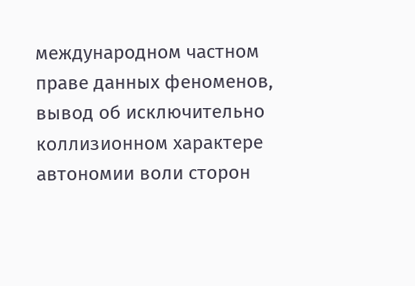международном частном праве данных феноменов, вывод об исключительно коллизионном характере автономии воли сторон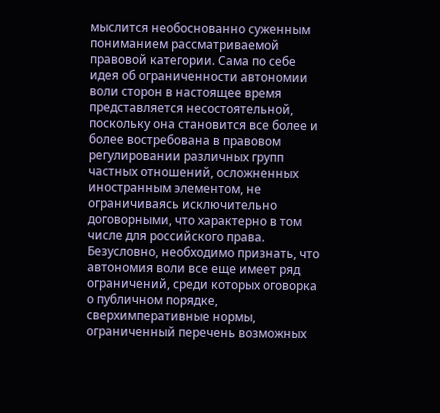мыслится необоснованно суженным пониманием рассматриваемой правовой категории. Сама по себе идея об ограниченности автономии воли сторон в настоящее время представляется несостоятельной, поскольку она становится все более и более востребована в правовом регулировании различных групп частных отношений, осложненных иностранным элементом, не ограничиваясь исключительно договорными, что характерно в том числе для российского права. Безусловно, необходимо признать, что автономия воли все еще имеет ряд ограничений, среди которых оговорка о публичном порядке, сверхимперативные нормы, ограниченный перечень возможных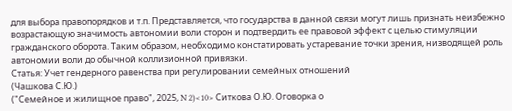для выбора правопорядков и т.п. Представляется, что государства в данной связи могут лишь признать неизбежно возрастающую значимость автономии воли сторон и подтвердить ее правовой эффект с целью стимуляции гражданского оборота. Таким образом, необходимо констатировать устаревание точки зрения, низводящей роль автономии воли до обычной коллизионной привязки.
Статья: Учет гендерного равенства при регулировании семейных отношений
(Чашкова С.Ю.)
("Семейное и жилищное право", 2025, N 2)<10> Ситкова О.Ю. Оговорка о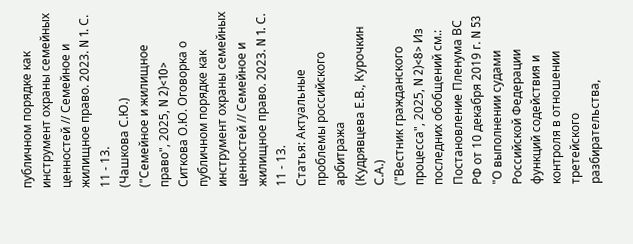публичном порядке как инструмент охраны семейных ценностей // Семейное и жилищное право. 2023. N 1. С. 11 - 13.
(Чашкова С.Ю.)
("Семейное и жилищное право", 2025, N 2)<10> Ситкова О.Ю. Оговорка о публичном порядке как инструмент охраны семейных ценностей // Семейное и жилищное право. 2023. N 1. С. 11 - 13.
Статья: Актуальные проблемы российского арбитража
(Кудрявцева Е.В., Курочкин С.А.)
("Вестник гражданского процесса", 2025, N 2)<8> Из последних обобщений см.: Постановление Пленума ВС РФ от 10 декабря 2019 г. N 53 "О выполнении судами Российской Федерации функций содействия и контроля в отношении третейского разбирательства,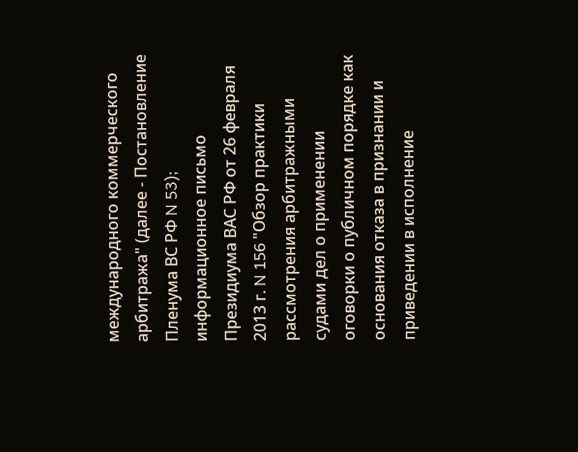международного коммерческого арбитража" (далее - Постановление Пленума ВС РФ N 53); информационное письмо Президиума ВАС РФ от 26 февраля 2013 г. N 156 "Обзор практики рассмотрения арбитражными судами дел о применении оговорки о публичном порядке как основания отказа в признании и приведении в исполнение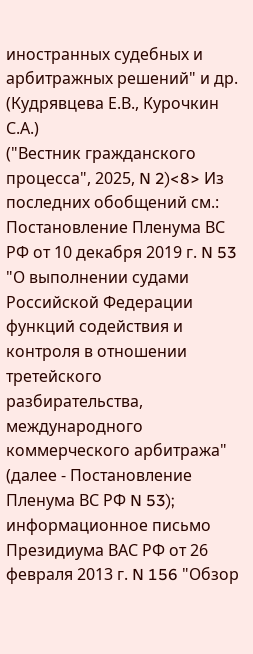иностранных судебных и арбитражных решений" и др.
(Кудрявцева Е.В., Курочкин С.А.)
("Вестник гражданского процесса", 2025, N 2)<8> Из последних обобщений см.: Постановление Пленума ВС РФ от 10 декабря 2019 г. N 53 "О выполнении судами Российской Федерации функций содействия и контроля в отношении третейского разбирательства, международного коммерческого арбитража" (далее - Постановление Пленума ВС РФ N 53); информационное письмо Президиума ВАС РФ от 26 февраля 2013 г. N 156 "Обзор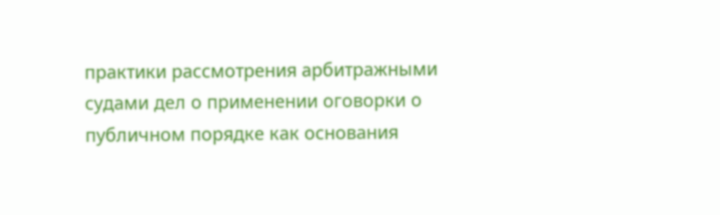практики рассмотрения арбитражными судами дел о применении оговорки о публичном порядке как основания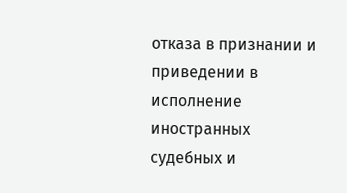отказа в признании и приведении в исполнение иностранных судебных и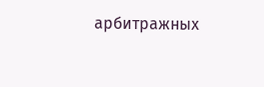арбитражных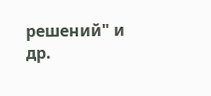решений" и др.